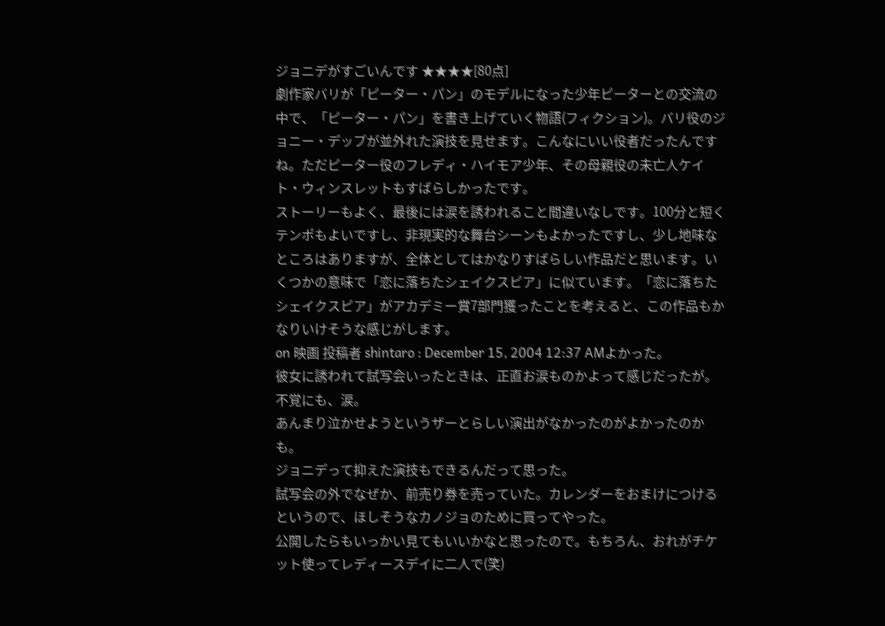ジョニデがすごいんです ★★★★[80点]
劇作家バリが「ピーター・パン」のモデルになった少年ピーターとの交流の中で、「ピーター・パン」を書き上げていく物語(フィクション)。バリ役のジョニー・デップが並外れた演技を見せます。こんなにいい役者だったんですね。ただピーター役のフレディ・ハイモア少年、その母親役の未亡人ケイト・ウィンスレットもすばらしかったです。
ストーリーもよく、最後には涙を誘われること間違いなしです。100分と短くテンポもよいですし、非現実的な舞台シーンもよかったですし、少し地味なところはありますが、全体としてはかなりすばらしい作品だと思います。いくつかの意味で「恋に落ちたシェイクスピア」に似ています。「恋に落ちたシェイクスピア」がアカデミー賞7部門獲ったことを考えると、この作品もかなりいけそうな感じがします。
on 映画 投稿者 shintaro : December 15, 2004 12:37 AMよかった。
彼女に誘われて試写会いったときは、正直お涙ものかよって感じだったが。
不覚にも、涙。
あんまり泣かせようというザーとらしい演出がなかったのがよかったのかも。
ジョニデって抑えた演技もできるんだって思った。
試写会の外でなぜか、前売り券を売っていた。カレンダーをおまけにつけるというので、ほしそうなカノジョのために買ってやった。
公開したらもいっかい見てもいいかなと思ったので。もちろん、おれがチケット使ってレディースデイに二人で(笑)